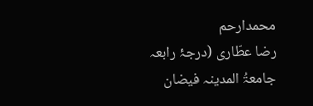محمدارحم
رضا عطّاری (درجۂ رابعہ جامعۃُ المدينہ فيضان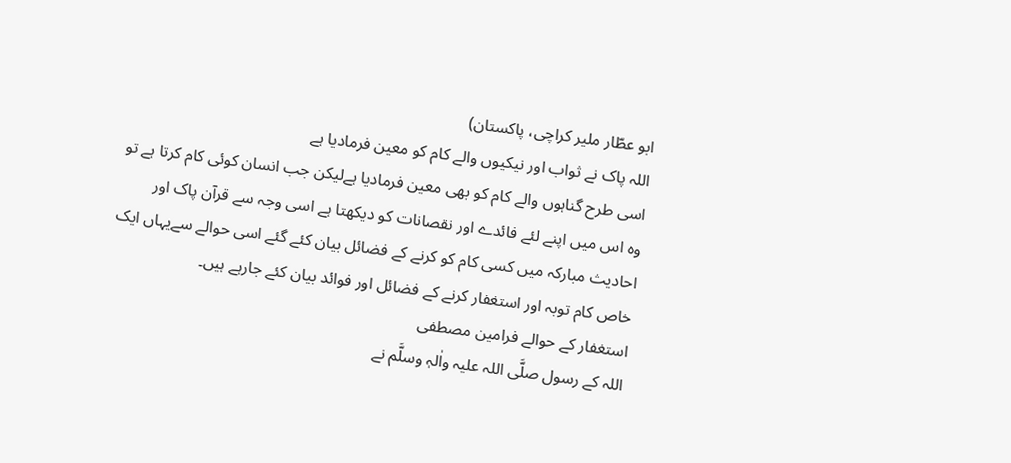ابو عطّار ملير كراچی، پاکستان)
اللہ پاک نے ثواب اور نیکیوں والے کام کو معین فرمادیا ہے
اسی طرح گناہوں والے کام کو بھی معین فرمادیا ہےلیکن جب انسان کوئی کام کرتا ہے تو
وہ اس میں اپنے لئے فائدے اور نقصانات کو دیکھتا ہے اسی وجہ سے قرآن پاک اور
احادیث مبارکہ میں کسی کام کو کرنے کے فضائل بیان کئے گئے اسی حوالے سےیہاں ایک
خاص کام توبہ اور استغفار کرنے کے فضائل اور فوائد بیان کئے جارہے ہیں۔
استغفار کے حوالے فرامین مصطفی
اللہ کے رسول صلَّی اللہ علیہ واٰلہٖ وسلَّم نے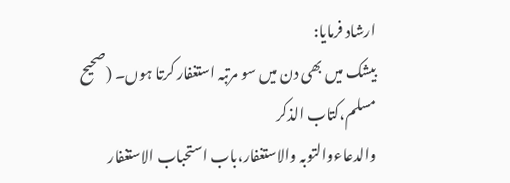ارشاد فرمایا:
بیشک میں بھی دن میں سو مرتبہ استغفار کرتا ہوں۔ (صحیح مسلم،کتاب الذکر
والدعاءوالتوبہ والاستغفار،باب استحباب الاستغفار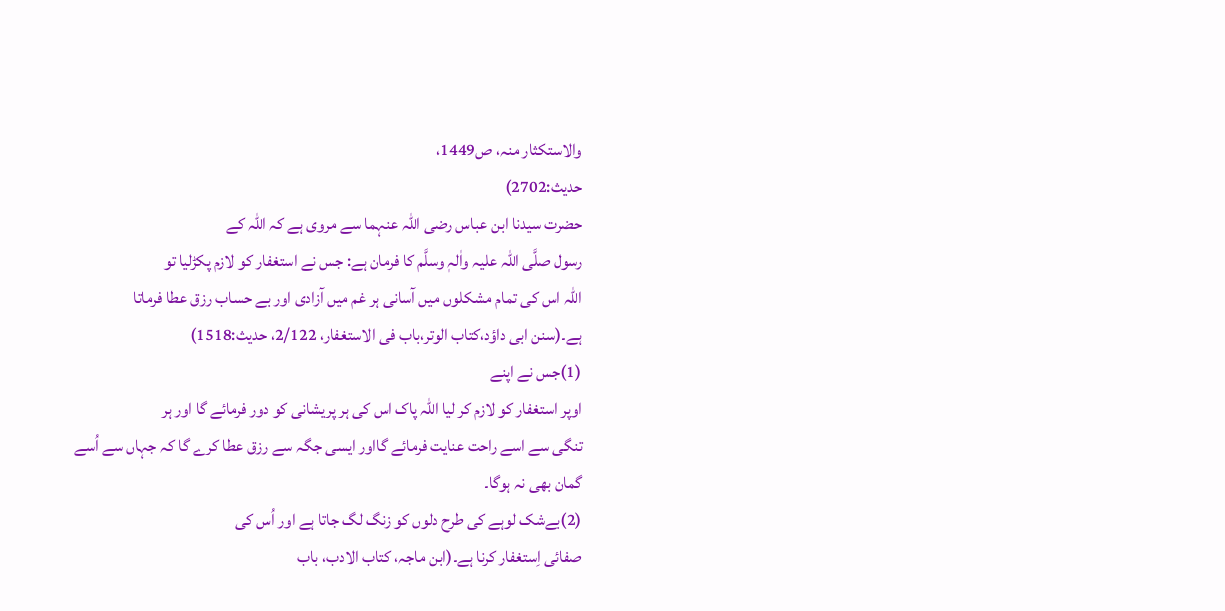والاستکثار منہ، ص1449،
حدیث:2702)
حضرت سیدنا ابن عباس رضی اللہ عنہما سے مروی ہے کہ اللہ کے
رسول صلَّی اللہ علیہ واٰلہٖ وسلَّم کا فرمان ہے: جس نے استغفار کو لازم پکڑلیا تو
اللہ اس کی تمام مشکلوں میں آسانی ہر غم میں آزادی اور بے حساب رزق عطا فرماتا
ہے۔(سنن ابی داؤد،کتاب الوتر،باب فی الاستغفار، 2/122، حدیث:1518)
(1)جس نے اپنے
اوپر استغفار کو لازم کر لیا اللہ پاک اس کی ہر پریشانی کو دور فرمائے گا اور ہر
تنگی سے اسے راحت عنایت فرمائے گااور ایسی جگہ سے رزق عطا کرے گا کہ جہاں سے اُسے
گمان بھی نہ ہوگا۔
(2)بےشک لوہے کی طرح دلوں کو زنگ لگ جاتا ہے اور اُس کی
صفائی اِستغفار کرنا ہے۔(ابن ماجہ، کتاب الادب، باب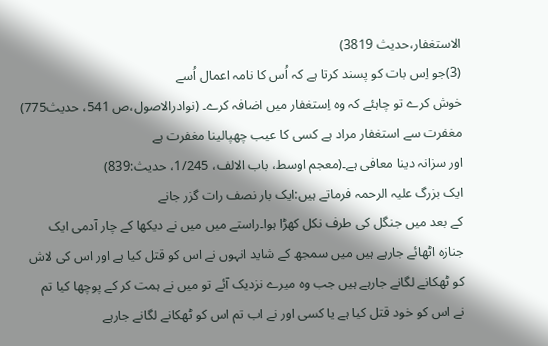الاستغفار،حدیث 3819)
(3)جو اِس بات کو پسند کرتا ہے کہ اُس کا نامہ اعمال اُسے
خوش کرے تو چاہئے کہ وہ اِستغفار میں اضافہ کرے۔ (نوادرالاصول،ص 541، حدیث775)
مغفرت سے استغفار مراد ہے کسی کا عیب چھپالینا مغفرت ہے
اور سزانہ دینا معافی ہے۔(معجم اوسط، باب الالف، 1/245، حدیث:839)
ایک بزرگ علیہ الرحمہ فرماتے ہیں:ایک بار نصف رات گزر جانے
کے بعد میں جنگل کی طرف نکل کھڑا ہوا۔راستے میں میں نے دیکھا کے چار آدمی ایک
جنازہ اٹھائے جارہے ہیں میں سمجھ کے شاید انہوں نے اس کو قتل کیا ہے اور اس کی لاش
کو ٹھکانے لگانے جارہے ہیں جب وہ میرے نزدیک آئے تو میں نے ہمت کر کے پوچھا کیا تم
نے اس کو خود قتل کیا ہے یا کسی اور نے اب تم اس کو ٹھکانے لگانے جارہے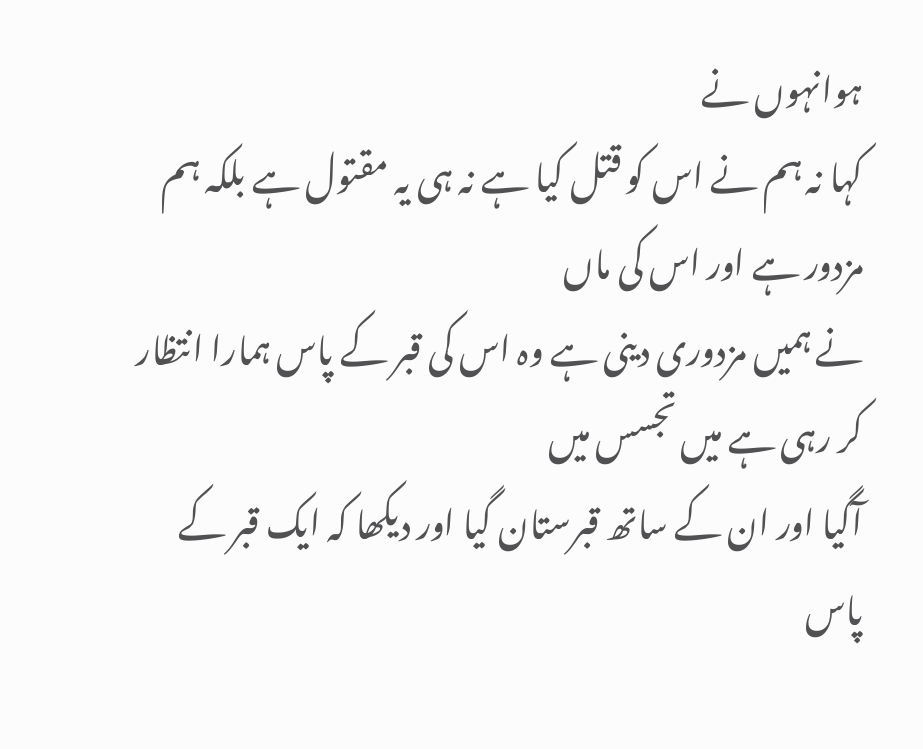ہوانہوں نے
کہا نہ ہم نے اس کو قتل کیا ہے نہ ہی یہ مقتول ہے بلکہ ہم مزدور ہے اور اس کی ماں
نے ہمیں مزدوری دینی ہے وہ اس کی قبر کے پاس ہمارا انتظار کر رہی ہے میں تجسس میں
آگیا اور ان کے ساتھ قبرستان گیا اور دیکھا کہ ایک قبر کے پاس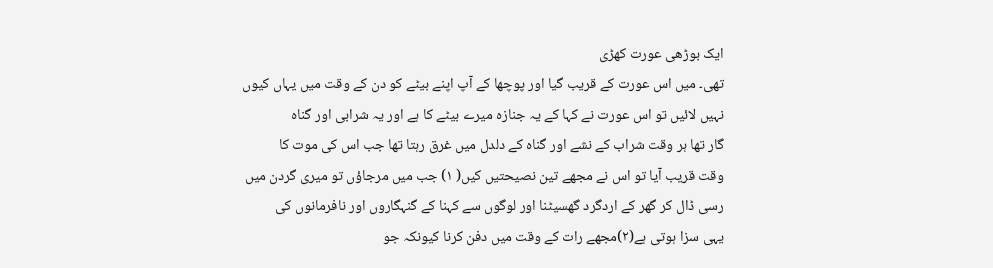ایک بوڑھی عورت کھڑی
تھی۔ میں اس عورت کے قریب گیا اور پوچھا کے آپ اپنے بیٹے کو دن کے وقت میں یہاں کیوں
نہیں لائیں تو اس عورت نے کہا کے یہ جنازہ میرے بیٹے کا ہے اور یہ شرابی اور گناہ
گار تھا ہر وقت شراب کے نشے اور گناہ کے دلدل میں غرق رہتا تھا جب اس کی موت کا
وقت قریب آیا تو اس نے مجھے تین نصیحتیں کیں( ۱) جب میں مرجاؤں تو میری گردن میں
رسی ڈال کر گھر کے اردگرد گھسیٹنا اور لوگوں سے کہنا کے گنہگاروں اور نافرمانوں کی
یہی سزا ہوتی ہے(۲)مجھے رات کے وقت میں دفن کرنا کیونکہ جو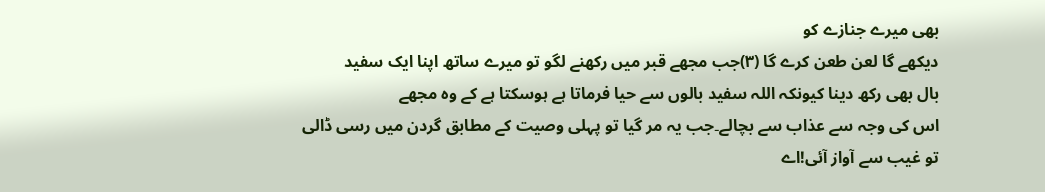بھی میرے جنازے کو
دیکھے گا لعن طعن کرے گا (۳)جب مجھے قبر میں رکھنے لگو تو میرے ساتھ اپنا ایک سفید
بال بھی رکھ دینا کیونکہ اللہ سفید بالوں سے حیا فرماتا ہے ہوسکتا ہے کے وہ مجھے
اس کی وجہ سے عذاب سے بچالے۔جب یہ مر گیا تو پہلی وصیت کے مطابق گردن میں رسی ڈالی
تو غیب سے آواز آئی!اے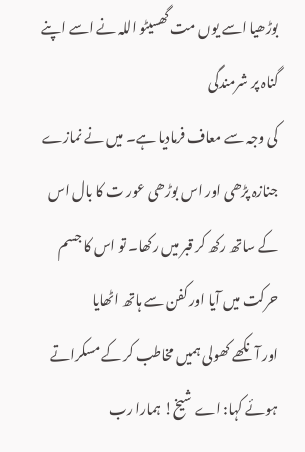بوڑھیا اسے یوں مت گھسیٹو اللہ نے اسے اپنے گناہ پر شرمندگی
کی وجہ سے معاف فرمادیا ہے۔ میں نے نمازے جنازہ پڑھی اور اس بوڑھی عور ت کا بال اس
کے ساتھ رکھ کر قبر میں رکھا۔ تو اس کا جسم حرکت میں آیا اور کفن سے ہاتھ اٹھایا
اور آنکھے کھولی ہمیں مخاطب کر کے مسکراتے ہوئے کہا: اے شیخ! ہمارا رب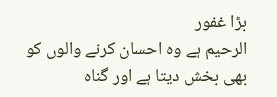بڑا غفور
الرحیم ہے وہ احسان کرنے والوں کو بھی بخش دیتا ہے اور گناہ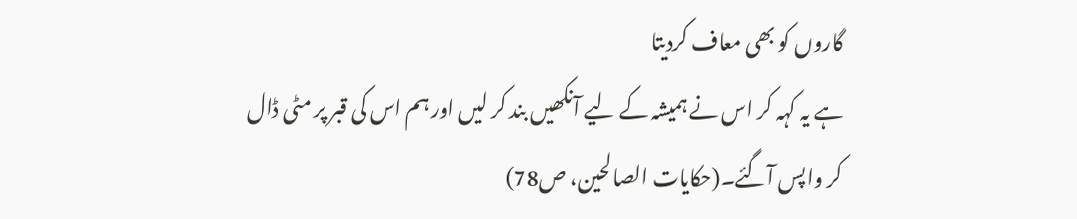گاروں کو بھی معاف کردیتا
ہے یہ کہہ کر اس نے ہمیشہ کے لیے آنکھیں بند کر لیں اور ہم اس کی قبر پر مٹی ڈال
کر واپس آگئے۔(حکایات الصالحین، ص78)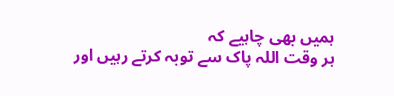ہمیں بھی چاہیے کہ
ہر وقت اللہ پاک سے توبہ کرتے رہیں اور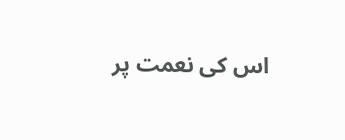اس کی نعمت پر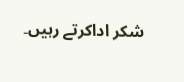شکر اداکرتے رہیں۔